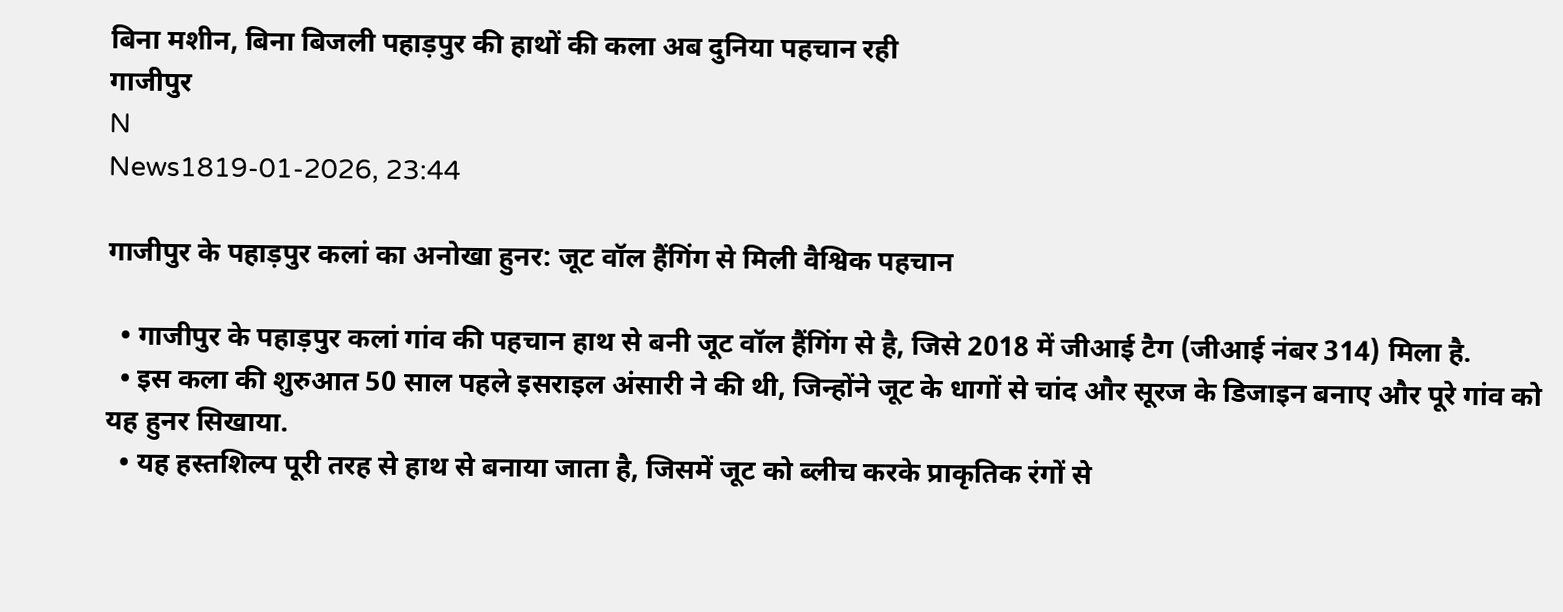बिना मशीन, बिना बिजली पहाड़पुर की हाथों की कला अब दुनिया पहचान रही
गाजीपुर
N
News1819-01-2026, 23:44

गाजीपुर के पहाड़पुर कलां का अनोखा हुनर: जूट वॉल हैंगिंग से मिली वैश्विक पहचान

  • गाजीपुर के पहाड़पुर कलां गांव की पहचान हाथ से बनी जूट वॉल हैंगिंग से है, जिसे 2018 में जीआई टैग (जीआई नंबर 314) मिला है.
  • इस कला की शुरुआत 50 साल पहले इसराइल अंसारी ने की थी, जिन्होंने जूट के धागों से चांद और सूरज के डिजाइन बनाए और पूरे गांव को यह हुनर सिखाया.
  • यह हस्तशिल्प पूरी तरह से हाथ से बनाया जाता है, जिसमें जूट को ब्लीच करके प्राकृतिक रंगों से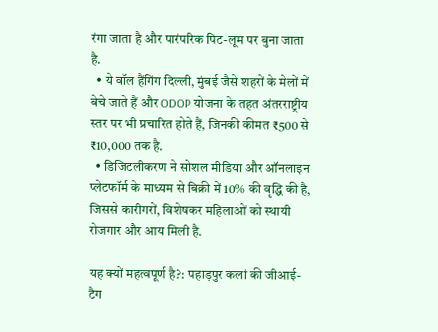रंगा जाता है और पारंपरिक पिट-लूम पर बुना जाता है.
  • ये वॉल हैंगिंग दिल्ली, मुंबई जैसे शहरों के मेलों में बेचे जाते हैं और ODOP योजना के तहत अंतरराष्ट्रीय स्तर पर भी प्रचारित होते हैं, जिनकी कीमत ₹500 से ₹10,000 तक है.
  • डिजिटलीकरण ने सोशल मीडिया और ऑनलाइन प्लेटफॉर्म के माध्यम से बिक्री में 10% की वृद्धि की है, जिससे कारीगरों, विशेषकर महिलाओं को स्थायी रोजगार और आय मिली है.

यह क्यों महत्वपूर्ण है?: पहाड़पुर कलां की जीआई-टैग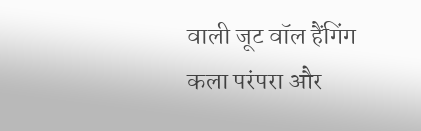वाली जूट वॉल हैंगिंग कला परंपरा और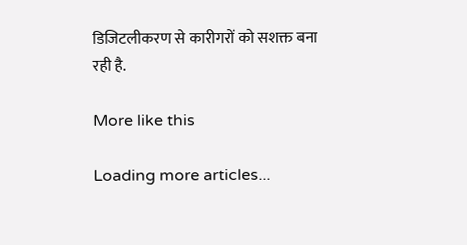डिजिटलीकरण से कारीगरों को सशक्त बना रही है.

More like this

Loading more articles...